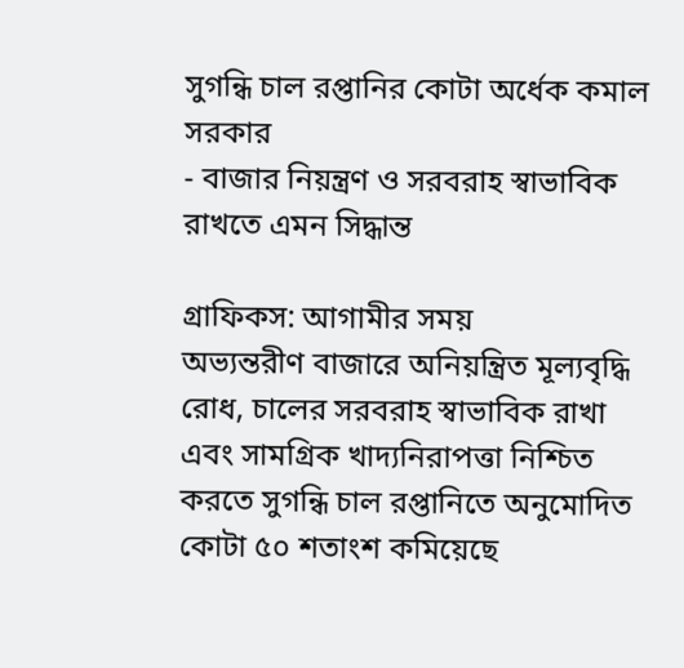সুগন্ধি চাল রপ্তানির কোটা অর্ধেক কমাল সরকার
- বাজার নিয়ন্ত্রণ ও সরবরাহ স্বাভাবিক রাখতে এমন সিদ্ধান্ত

গ্রাফিকস: আগামীর সময়
অভ্যন্তরীণ বাজারে অনিয়ন্ত্রিত মূল্যবৃদ্ধি রোধ, চালের সরবরাহ স্বাভাবিক রাখা এবং সামগ্রিক খাদ্যনিরাপত্তা নিশ্চিত করতে সুগন্ধি চাল রপ্তানিতে অনুমোদিত কোটা ৫০ শতাংশ কমিয়েছে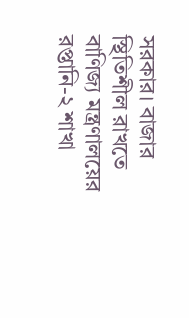সরকার। বাজার স্থিতিশীল রাখতে বাণিজ্য মন্ত্রণালয়ের রপ্তানি-২ শাখা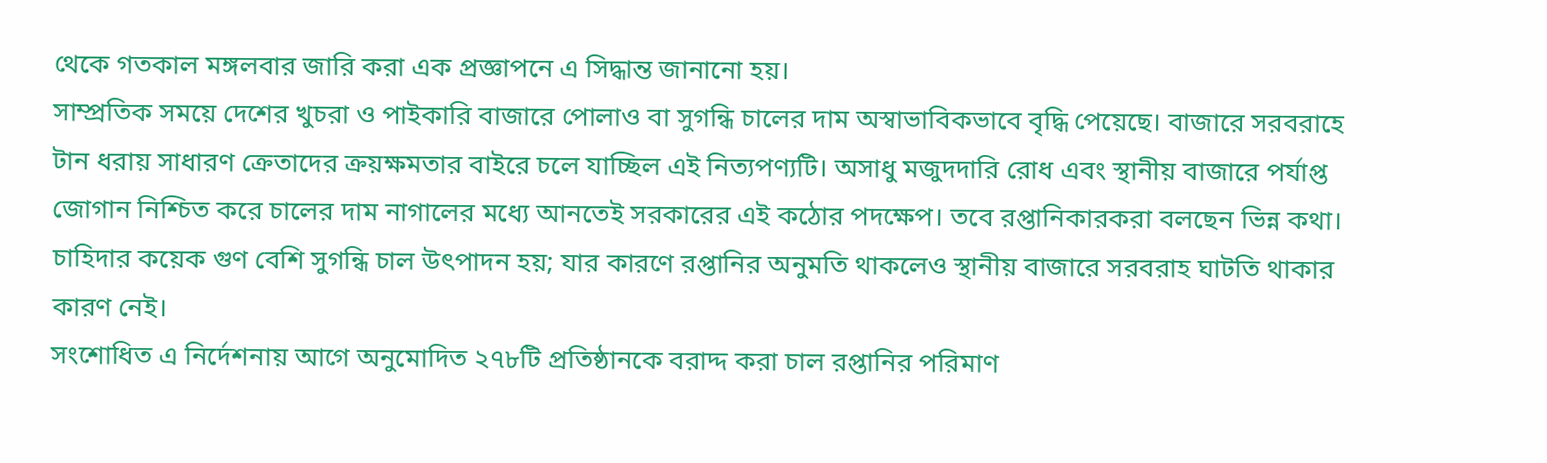থেকে গতকাল মঙ্গলবার জারি করা এক প্রজ্ঞাপনে এ সিদ্ধান্ত জানানো হয়।
সাম্প্রতিক সময়ে দেশের খুচরা ও পাইকারি বাজারে পোলাও বা সুগন্ধি চালের দাম অস্বাভাবিকভাবে বৃদ্ধি পেয়েছে। বাজারে সরবরাহে টান ধরায় সাধারণ ক্রেতাদের ক্রয়ক্ষমতার বাইরে চলে যাচ্ছিল এই নিত্যপণ্যটি। অসাধু মজুদদারি রোধ এবং স্থানীয় বাজারে পর্যাপ্ত জোগান নিশ্চিত করে চালের দাম নাগালের মধ্যে আনতেই সরকারের এই কঠোর পদক্ষেপ। তবে রপ্তানিকারকরা বলছেন ভিন্ন কথা। চাহিদার কয়েক গুণ বেশি সুগন্ধি চাল উৎপাদন হয়; যার কারণে রপ্তানির অনুমতি থাকলেও স্থানীয় বাজারে সরবরাহ ঘাটতি থাকার কারণ নেই।
সংশোধিত এ নির্দেশনায় আগে অনুমোদিত ২৭৮টি প্রতিষ্ঠানকে বরাদ্দ করা চাল রপ্তানির পরিমাণ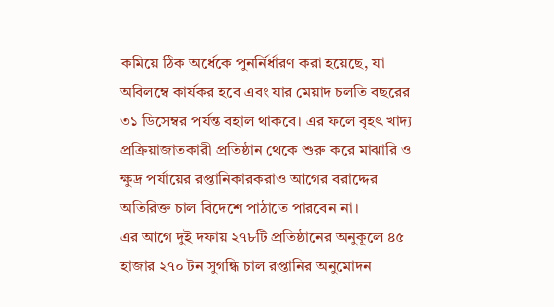কমিয়ে ঠিক অর্ধেকে পুনর্নির্ধারণ করা হয়েছে, যা অবিলম্বে কার্যকর হবে এবং যার মেয়াদ চলতি বছরের ৩১ ডিসেম্বর পর্যন্ত বহাল থাকবে। এর ফলে বৃহৎ খাদ্য প্রক্রিয়াজাতকারী প্রতিষ্ঠান থেকে শুরু করে মাঝারি ও ক্ষুদ্র পর্যায়ের রপ্তানিকারকরাও আগের বরাদ্দের অতিরিক্ত চাল বিদেশে পাঠাতে পারবেন না।
এর আগে দুই দফায় ২৭৮টি প্রতিষ্ঠানের অনুকূলে ৪৫ হাজার ২৭০ টন সুগন্ধি চাল রপ্তানির অনুমোদন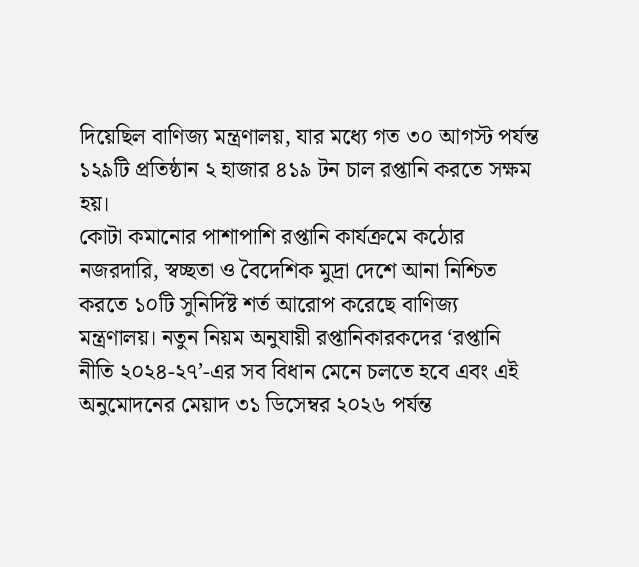দিয়েছিল বাণিজ্য মন্ত্রণালয়, যার মধ্যে গত ৩০ আগস্ট পর্যন্ত ১২৯টি প্রতিষ্ঠান ২ হাজার ৪১৯ টন চাল রপ্তানি করতে সক্ষম হয়।
কোটা কমানোর পাশাপাশি রপ্তানি কার্যক্রমে কঠোর নজরদারি, স্বচ্ছতা ও বৈদেশিক মুদ্রা দেশে আনা নিশ্চিত করতে ১০টি সুনির্দিষ্ট শর্ত আরোপ করেছে বাণিজ্য মন্ত্রণালয়। নতুন নিয়ম অনুযায়ী রপ্তানিকারকদের ‘রপ্তানি নীতি ২০২৪-২৭’-এর সব বিধান মেনে চলতে হবে এবং এই অনুমোদনের মেয়াদ ৩১ ডিসেম্বর ২০২৬ পর্যন্ত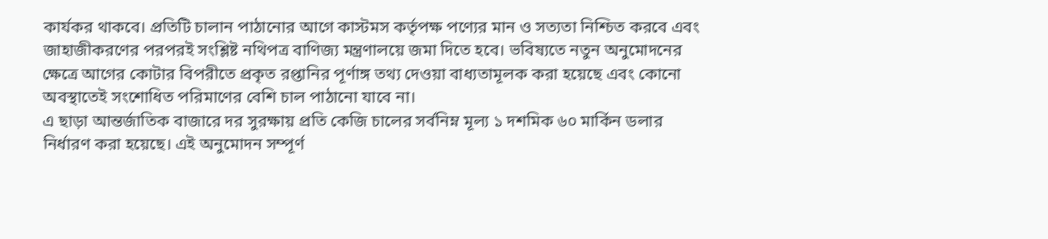কার্যকর থাকবে। প্রতিটি চালান পাঠানোর আগে কাস্টমস কর্তৃপক্ষ পণ্যের মান ও সত্যতা নিশ্চিত করবে এবং জাহাজীকরণের পরপরই সংশ্লিষ্ট নথিপত্র বাণিজ্য মন্ত্রণালয়ে জমা দিতে হবে। ভবিষ্যতে নতুন অনুমোদনের ক্ষেত্রে আগের কোটার বিপরীতে প্রকৃত রপ্তানির পূর্ণাঙ্গ তথ্য দেওয়া বাধ্যতামূলক করা হয়েছে এবং কোনো অবস্থাতেই সংশোধিত পরিমাণের বেশি চাল পাঠানো যাবে না।
এ ছাড়া আন্তর্জাতিক বাজারে দর সুরক্ষায় প্রতি কেজি চালের সর্বনিম্ন মূল্য ১ দশমিক ৬০ মার্কিন ডলার নির্ধারণ করা হয়েছে। এই অনুমোদন সম্পূর্ণ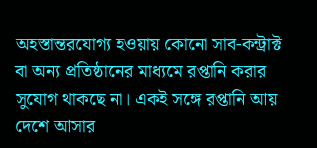অহস্তান্তরযোগ্য হওয়ায় কোনো সাব-কন্ট্রাক্ট বা অন্য প্রতিষ্ঠানের মাধ্যমে রপ্তানি করার সুযোগ থাকছে না। একই সঙ্গে রপ্তানি আয় দেশে আসার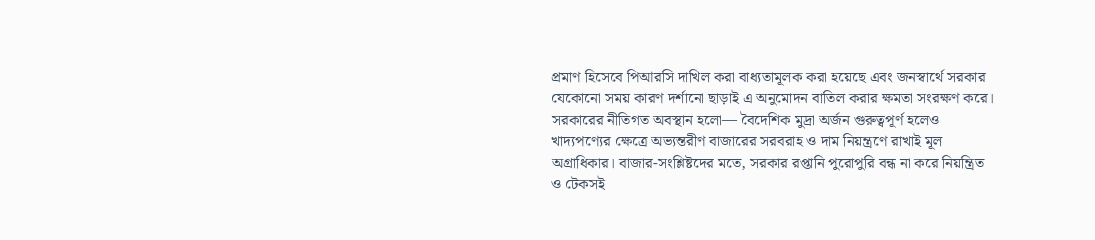প্রমাণ হিসেবে পিআরসি দাখিল করা বাধ্যতামূলক করা হয়েছে এবং জনস্বার্থে সরকার যেকোনো সময় কারণ দর্শানো ছাড়াই এ অনুমোদন বাতিল করার ক্ষমতা সংরক্ষণ করে।
সরকারের নীতিগত অবস্থান হলো— বৈদেশিক মুদ্রা অর্জন গুরুত্বপূর্ণ হলেও খাদ্যপণ্যের ক্ষেত্রে অভ্যন্তরীণ বাজারের সরবরাহ ও দাম নিয়ন্ত্রণে রাখাই মূল অগ্রাধিকার। বাজার-সংশ্লিষ্টদের মতে, সরকার রপ্তানি পুরোপুরি বন্ধ না করে নিয়ন্ত্রিত ও টেকসই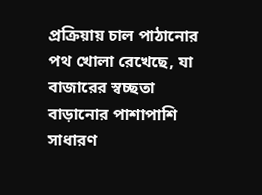প্রক্রিয়ায় চাল পাঠানোর পথ খোলা রেখেছে, যা বাজারের স্বচ্ছতা বাড়ানোর পাশাপাশি সাধারণ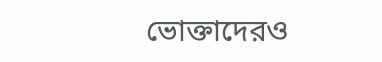ভোক্তাদেরও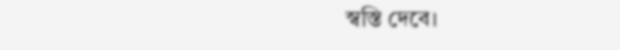স্বস্তি দেবে।